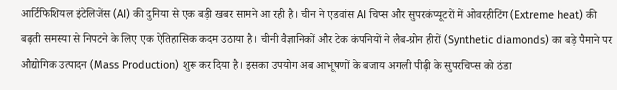आर्टिफिशियल इंटेलिजेंस (AI) की दुनिया से एक बड़ी खबर सामने आ रही है। चीन ने एडवांस AI चिप्स और सुपरकंप्यूटरों में ओवरहीटिंग (Extreme heat) की बढ़ती समस्या से निपटने के लिए एक ऐतिहासिक कदम उठाया है। चीनी वैज्ञानिकों और टेक कंपनियों ने लैब-ग्रोन हीरों (Synthetic diamonds) का बड़े पैमाने पर औद्योगिक उत्पादन (Mass Production) शुरू कर दिया है। इसका उपयोग अब आभूषणों के बजाय अगली पीढ़ी के सुपरचिप्स को ठंडा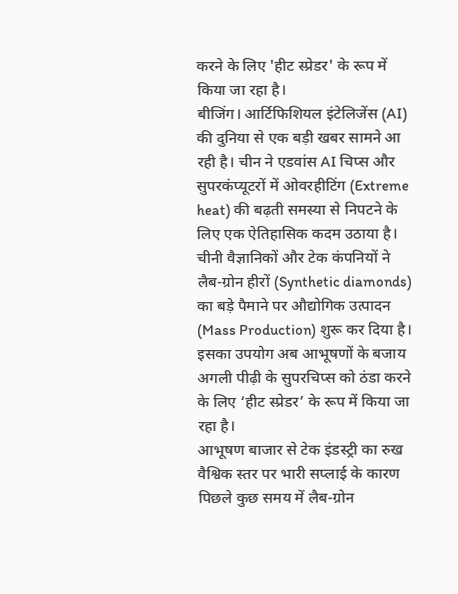करने के लिए 'हीट स्प्रेडर' के रूप में किया जा रहा है।
बीजिंग। आर्टिफिशियल इंटेलिजेंस (AI) की दुनिया से एक बड़ी खबर सामने आ रही है। चीन ने एडवांस AI चिप्स और सुपरकंप्यूटरों में ओवरहीटिंग (Extreme heat) की बढ़ती समस्या से निपटने के लिए एक ऐतिहासिक कदम उठाया है। चीनी वैज्ञानिकों और टेक कंपनियों ने लैब-ग्रोन हीरों (Synthetic diamonds) का बड़े पैमाने पर औद्योगिक उत्पादन (Mass Production) शुरू कर दिया है। इसका उपयोग अब आभूषणों के बजाय अगली पीढ़ी के सुपरचिप्स को ठंडा करने के लिए ‘हीट स्प्रेडर’ के रूप में किया जा रहा है।
आभूषण बाजार से टेक इंडस्ट्री का रुख
वैश्विक स्तर पर भारी सप्लाई के कारण पिछले कुछ समय में लैब-ग्रोन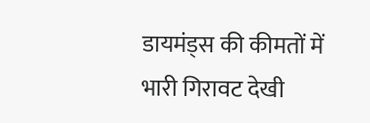डायमंड्स की कीमतों में भारी गिरावट देखी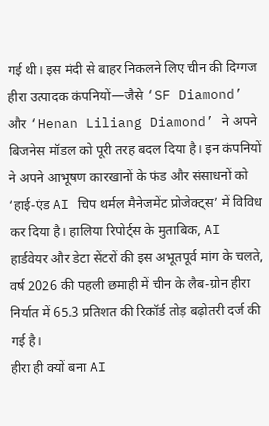गई थी। इस मंदी से बाहर निकलने लिए चीन की दिग्गज हीरा उत्पादक कंपनियों—जैसे ‘SF Diamond’ और ‘Henan Liliang Diamond’ ने अपने बिजनेस मॉडल को पूरी तरह बदल दिया है। इन कंपनियों ने अपने आभूषण कारखानों के फंड और संसाधनों को ‘हाई-एंड AI चिप थर्मल मैनेजमेंट प्रोजेक्ट्स’ में विविध कर दिया है। हालिया रिपोर्ट्स के मुताबिक, AI हार्डवेयर और डेटा सेंटरों की इस अभूतपूर्व मांग के चलते, वर्ष 2026 की पहली छमाही में चीन के लैब-ग्रोन हीरा निर्यात में 65.3 प्रतिशत की रिकॉर्ड तोड़ बढ़ोतरी दर्ज की गई है।
हीरा ही क्यों बना AI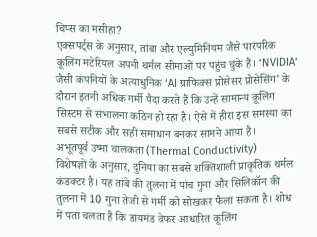चिप्स का मसीहा?
एक्सपर्ट्स के अनुसार, तांबा और एल्युमिनियम जैसे पारंपरिक कूलिंग मटेरियल अपनी थर्मल सीमाओं पर पहुंच चुके हैं। ‘NVIDIA’ जैसी कंपनियों के अत्याधुनिक ‘AI ग्राफिक्स प्रोसेसर प्रोसेसिंग’ के दौरान इतनी अधिक गर्मी पैदा करते हैं कि उन्हें सामान्य कूलिंग सिस्टम से संभालना कठिन हो रहा है। ऐसे में हीरा इस समस्या का सबसे सटीक और सही समाधान बनकर सामने आया है।
अभूतपूर्व उष्मा चालकता (Thermal Conductivity)
विशेषज्ञों के अनुसार, दुनिया का सबसे शक्तिशाली प्राकृतिक थर्मल कंडक्टर है। यह तांबे की तुलना में पांच गुना और सिलिकॉन की तुलना में 10 गुना तेजी से गर्मी को सोखकर फैला सकता है। शोध में पता चलता हैं कि डायमंड वेफर आधारित कूलिंग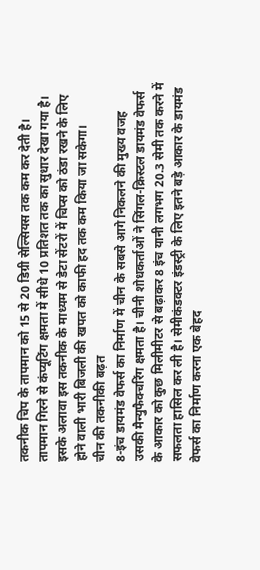तकनीक चिप के तापमान को 15 से 20 डिग्री सेल्सियस तक कम कर देती है। तापमान गिरने से कंप्यूटिंग क्षमता में सीधे 10 प्रतिशत तक का सुधार देखा गया है। इसके अलावा इस तकनीक के माध्यम से डेटा सेंटरों में चिप्स को ठंडा रखने के लिए होने वाली भारी बिजली की खपत को काफी हद तक कम किया जा सकेगा।
चीन की तकनीकी बढ़त
8-इंच डायमंड वेफर्स का निर्माण में चीन के सबसे आगे निकलने की मुख्य वजह उसकी मैन्युफैक्चरिंग क्षमता है। चीनी शोधकर्ताओं ने सिंगल-क्रिस्टल डायमंड वेफर्स के आकार को कुछ मिलीमीटर से बढ़ाकर 8 इंच यानी लगभग 20.3 सेमी तक करने में सफलता हासिल कर ली है। सेमीकंडक्टर इंडस्ट्री के लिए इतने बड़े आकार के डायमंड वेफर्स का निर्माण करना एक बेहद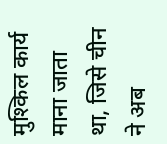मुश्किल कार्य माना जाता था, जिसे चीन ने अब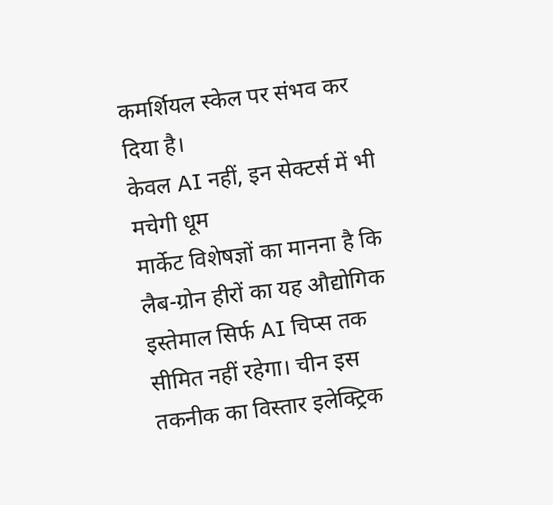कमर्शियल स्केल पर संभव कर दिया है।
केवल AI नहीं, इन सेक्टर्स में भी मचेगी धूम
मार्केट विशेषज्ञों का मानना है कि लैब-ग्रोन हीरों का यह औद्योगिक इस्तेमाल सिर्फ AI चिप्स तक सीमित नहीं रहेगा। चीन इस तकनीक का विस्तार इलेक्ट्रिक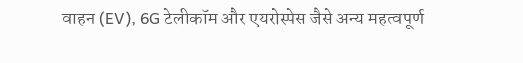वाहन (EV), 6G टेलीकॉम और एयरोस्पेस जैसे अन्य महत्वपूर्ण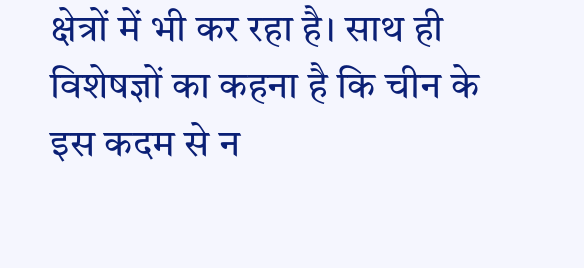क्षेत्रों में भी कर रहा है। साथ ही विशेषज्ञों का कहना है कि चीन के इस कदम से न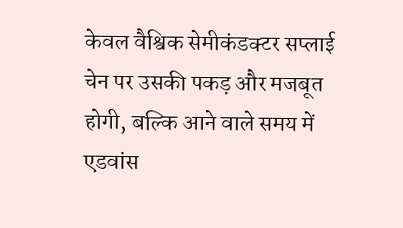केवल वैश्विक सेमीकंडक्टर सप्लाई चेन पर उसकी पकड़ और मजबूत होगी, बल्कि आने वाले समय में एडवांस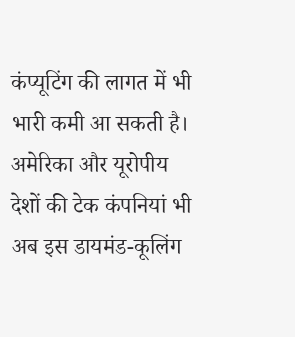कंप्यूटिंग की लागत में भी भारी कमी आ सकती है। अमेरिका और यूरोपीय देशों की टेक कंपनियां भी अब इस डायमंड-कूलिंग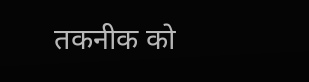तकनीक को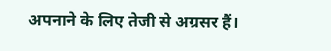अपनाने के लिए तेजी से अग्रसर हैं।